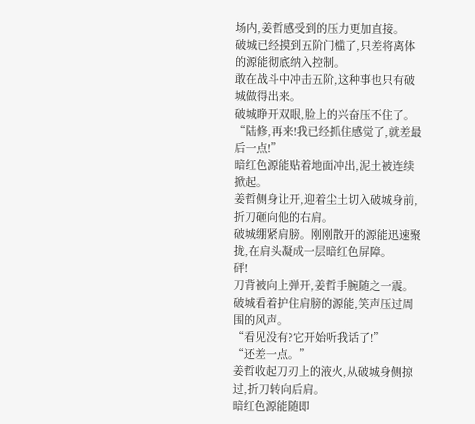场内,姜哲感受到的压力更加直接。
破城已经摸到五阶门槛了,只差将离体的源能彻底纳入控制。
敢在战斗中冲击五阶,这种事也只有破城做得出来。
破城睁开双眼,脸上的兴奋压不住了。
“陆修,再来!我已经抓住感觉了,就差最后一点!”
暗红色源能贴着地面冲出,泥土被连续掀起。
姜哲侧身让开,迎着尘土切入破城身前,折刀砸向他的右肩。
破城绷紧肩膀。刚刚散开的源能迅速聚拢,在肩头凝成一层暗红色屏障。
砰!
刀背被向上弹开,姜哲手腕随之一震。
破城看着护住肩膀的源能,笑声压过周围的风声。
“看见没有?它开始听我话了!”
“还差一点。”
姜哲收起刀刃上的液火,从破城身侧掠过,折刀转向后肩。
暗红色源能随即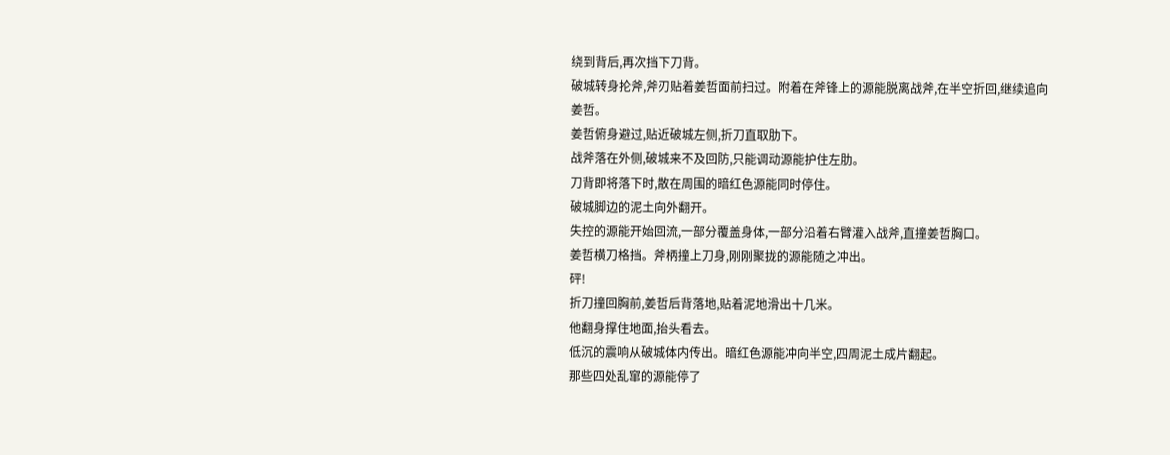绕到背后,再次挡下刀背。
破城转身抡斧,斧刃贴着姜哲面前扫过。附着在斧锋上的源能脱离战斧,在半空折回,继续追向姜哲。
姜哲俯身避过,贴近破城左侧,折刀直取肋下。
战斧落在外侧,破城来不及回防,只能调动源能护住左肋。
刀背即将落下时,散在周围的暗红色源能同时停住。
破城脚边的泥土向外翻开。
失控的源能开始回流,一部分覆盖身体,一部分沿着右臂灌入战斧,直撞姜哲胸口。
姜哲横刀格挡。斧柄撞上刀身,刚刚聚拢的源能随之冲出。
砰!
折刀撞回胸前,姜哲后背落地,贴着泥地滑出十几米。
他翻身撑住地面,抬头看去。
低沉的震响从破城体内传出。暗红色源能冲向半空,四周泥土成片翻起。
那些四处乱窜的源能停了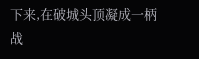下来,在破城头顶凝成一柄战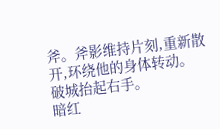斧。斧影维持片刻,重新散开,环绕他的身体转动。
破城抬起右手。
暗红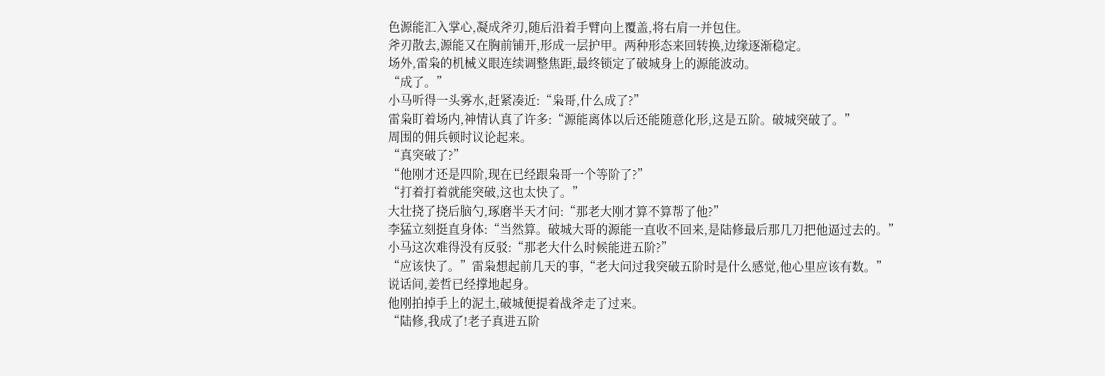色源能汇入掌心,凝成斧刃,随后沿着手臂向上覆盖,将右肩一并包住。
斧刃散去,源能又在胸前铺开,形成一层护甲。两种形态来回转换,边缘逐渐稳定。
场外,雷枭的机械义眼连续调整焦距,最终锁定了破城身上的源能波动。
“成了。”
小马听得一头雾水,赶紧凑近:“枭哥,什么成了?”
雷枭盯着场内,神情认真了许多:“源能离体以后还能随意化形,这是五阶。破城突破了。”
周围的佣兵顿时议论起来。
“真突破了?”
“他刚才还是四阶,现在已经跟枭哥一个等阶了?”
“打着打着就能突破,这也太快了。”
大壮挠了挠后脑勺,琢磨半天才问:“那老大刚才算不算帮了他?”
李猛立刻挺直身体:“当然算。破城大哥的源能一直收不回来,是陆修最后那几刀把他逼过去的。”
小马这次难得没有反驳:“那老大什么时候能进五阶?”
“应该快了。”雷枭想起前几天的事,“老大问过我突破五阶时是什么感觉,他心里应该有数。”
说话间,姜哲已经撑地起身。
他刚拍掉手上的泥土,破城便提着战斧走了过来。
“陆修,我成了!老子真进五阶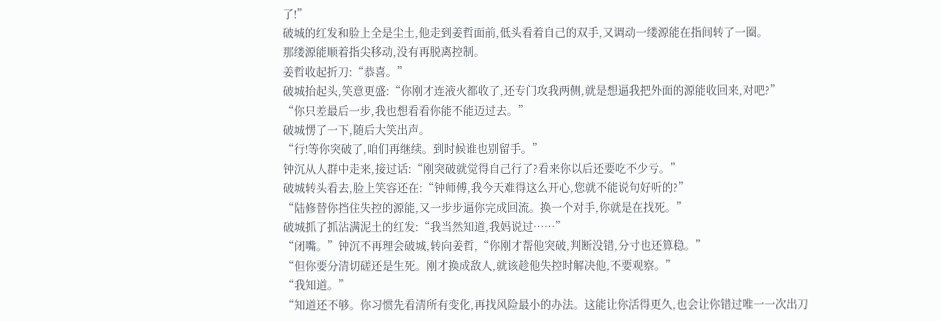了!”
破城的红发和脸上全是尘土,他走到姜哲面前,低头看着自己的双手,又调动一缕源能在指间转了一圈。
那缕源能顺着指尖移动,没有再脱离控制。
姜哲收起折刀:“恭喜。”
破城抬起头,笑意更盛:“你刚才连液火都收了,还专门攻我两侧,就是想逼我把外面的源能收回来,对吧?”
“你只差最后一步,我也想看看你能不能迈过去。”
破城愣了一下,随后大笑出声。
“行!等你突破了,咱们再继续。到时候谁也别留手。”
钟沉从人群中走来,接过话:“刚突破就觉得自己行了?看来你以后还要吃不少亏。”
破城转头看去,脸上笑容还在:“钟师傅,我今天难得这么开心,您就不能说句好听的?”
“陆修替你挡住失控的源能,又一步步逼你完成回流。换一个对手,你就是在找死。”
破城抓了抓沾满泥土的红发:“我当然知道,我妈说过……”
“闭嘴。”钟沉不再理会破城,转向姜哲,“你刚才帮他突破,判断没错,分寸也还算稳。”
“但你要分清切磋还是生死。刚才换成敌人,就该趁他失控时解决他,不要观察。”
“我知道。”
“知道还不够。你习惯先看清所有变化,再找风险最小的办法。这能让你活得更久,也会让你错过唯一一次出刀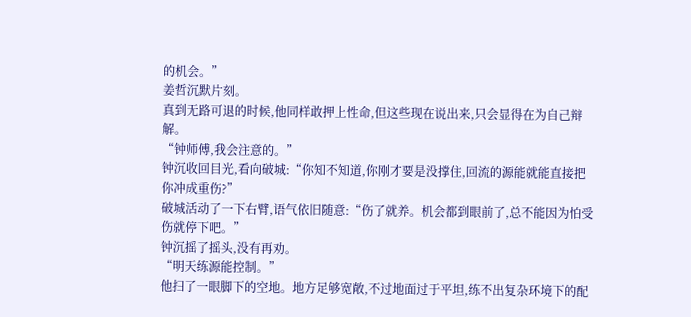的机会。”
姜哲沉默片刻。
真到无路可退的时候,他同样敢押上性命,但这些现在说出来,只会显得在为自己辩解。
“钟师傅,我会注意的。”
钟沉收回目光,看向破城:“你知不知道,你刚才要是没撑住,回流的源能就能直接把你冲成重伤?”
破城活动了一下右臂,语气依旧随意:“伤了就养。机会都到眼前了,总不能因为怕受伤就停下吧。”
钟沉摇了摇头,没有再劝。
“明天练源能控制。”
他扫了一眼脚下的空地。地方足够宽敞,不过地面过于平坦,练不出复杂环境下的配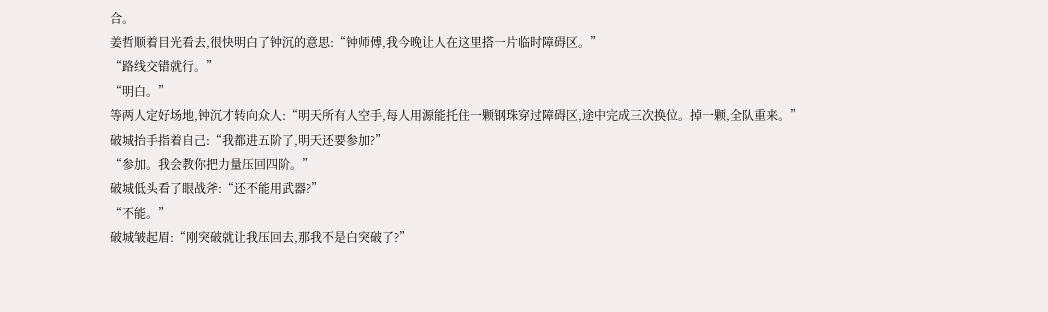合。
姜哲顺着目光看去,很快明白了钟沉的意思:“钟师傅,我今晚让人在这里搭一片临时障碍区。”
“路线交错就行。”
“明白。”
等两人定好场地,钟沉才转向众人:“明天所有人空手,每人用源能托住一颗钢珠穿过障碍区,途中完成三次换位。掉一颗,全队重来。”
破城抬手指着自己:“我都进五阶了,明天还要参加?”
“参加。我会教你把力量压回四阶。”
破城低头看了眼战斧:“还不能用武器?”
“不能。”
破城皱起眉:“刚突破就让我压回去,那我不是白突破了?”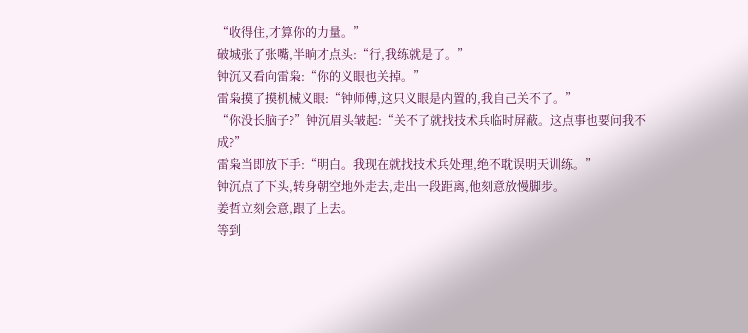“收得住,才算你的力量。”
破城张了张嘴,半晌才点头:“行,我练就是了。”
钟沉又看向雷枭:“你的义眼也关掉。”
雷枭摸了摸机械义眼:“钟师傅,这只义眼是内置的,我自己关不了。”
“你没长脑子?”钟沉眉头皱起:“关不了就找技术兵临时屏蔽。这点事也要问我不成?”
雷枭当即放下手:“明白。我现在就找技术兵处理,绝不耽误明天训练。”
钟沉点了下头,转身朝空地外走去,走出一段距离,他刻意放慢脚步。
姜哲立刻会意,跟了上去。
等到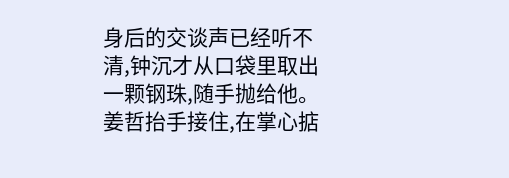身后的交谈声已经听不清,钟沉才从口袋里取出一颗钢珠,随手抛给他。
姜哲抬手接住,在掌心掂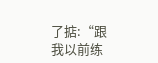了掂:“跟我以前练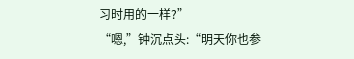习时用的一样?”
“嗯,”钟沉点头:“明天你也参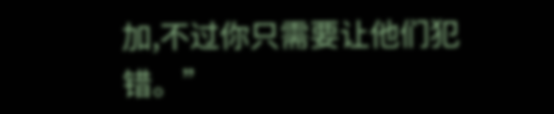加,不过你只需要让他们犯错。”